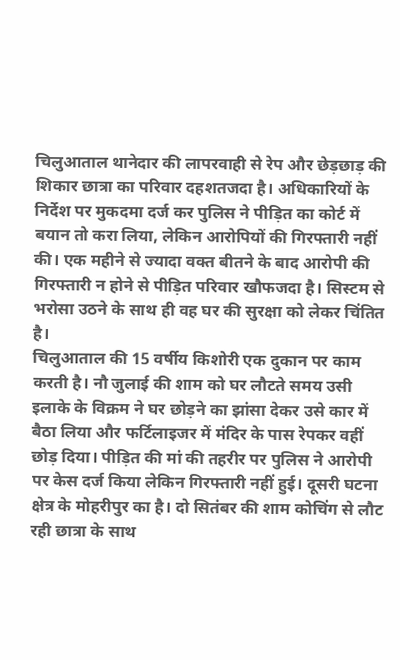चिलुआताल थानेदार की लापरवाही से रेप और छेड़छाड़ की शिकार छात्रा का परिवार दहशतजदा है। अधिकारियों के निर्देश पर मुकदमा दर्ज कर पुलिस ने पीड़ित का कोर्ट में बयान तो करा लिया, लेकिन आरोपियों की गिरफ्तारी नहीं की। एक महीने से ज्यादा वक्त बीतने के बाद आरोपी की गिरफ्तारी न होने से पीड़ित परिवार खौफजदा है। सिस्टम से भरोसा उठने के साथ ही वह घर की सुरक्षा को लेकर चिंतित है।
चिलुआताल की 15 वर्षीय किशोरी एक दुकान पर काम करती है। नौ जुलाई की शाम को घर लौटते समय उसी इलाके के विक्रम ने घर छोड़ने का झांसा देकर उसे कार में बैठा लिया और फर्टिलाइजर में मंदिर के पास रेपकर वहीं छोड़ दिया। पीड़ित की मां की तहरीर पर पुलिस ने आरोपी पर केस दर्ज किया लेकिन गिरफ्तारी नहीं हुई। दूसरी घटना क्षेत्र के मोहरीपुर का है। दो सितंबर की शाम कोचिंग से लौट रही छात्रा के साथ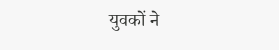युवकों ने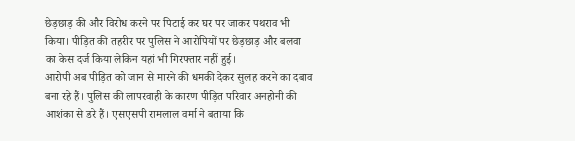छेड़छाड़ की और विरोध करने पर पिटाई कर घर पर जाकर पथराव भी किया। पीड़ित की तहरीर पर पुलिस ने आरोपियों पर छेड़छाड़ और बलवा का केस दर्ज किया लेकिन यहां भी गिरफ्तार नहीं हुई।
आरोपी अब पीड़ित को जान से मारने की धमकी देकर सुलह करने का दबाव बना रहे हैं। पुलिस की लापरवाही के कारण पीड़ित परिवार अनहोनी की आशंका से डरे हैं। एसएसपी रामलाल वर्मा ने बताया कि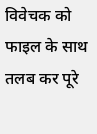विवेचक को फाइल के साथ तलब कर पूरे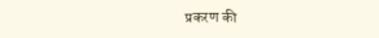प्रकरण की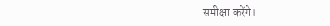समीक्षा करेंगे।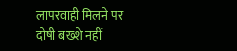लापरवाही मिलने पर दोषी बख्शे नहीं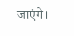जाएंगे।